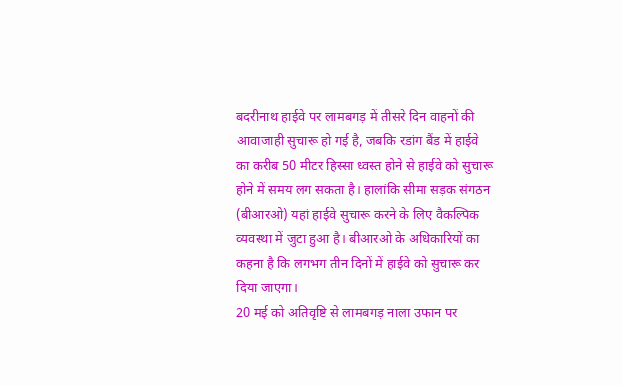बदरीनाथ हाईवे पर लामबगड़ में तीसरे दिन वाहनों की आवाजाही सुचारू हो गई है, जबकि रडांग बैंड में हाईवे का करीब 50 मीटर हिस्सा ध्वस्त होने से हाईवे को सुचारू होने में समय लग सकता है। हालांकि सीमा सड़क संगठन (बीआरओ) यहां हाईवे सुचारू करने के लिए वैकल्पिक व्यवस्था में जुटा हुआ है। बीआरओ के अधिकारियों का कहना है कि लगभग तीन दिनों में हाईवे को सुचारू कर दिया जाएगा।
20 मई को अतिवृष्टि से लामबगड़ नाला उफान पर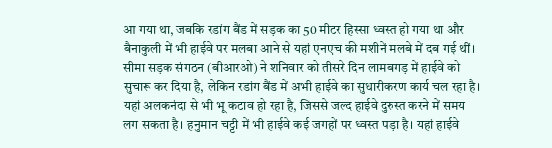आ गया था, जबकि रडांग बैंड में सड़क का 50 मीटर हिस्सा ध्वस्त हो गया था और बैनाकुली में भी हाईवे पर मलबा आने से यहां एनएच की मशीनें मलबे में दब गई थीं। सीमा सड़क संगठन (बीआरओ) ने शनिवार को तीसरे दिन लामबगड़ में हाईवे को सुचारू कर दिया है, लेकिन रडांग बैंड में अभी हाईवे का सुधारीकरण कार्य चल रहा है।
यहां अलकनंदा से भी भू कटाव हो रहा है, जिससे जल्द हाईवे दुरुस्त करने में समय लग सकता है। हनुमान चट्टी में भी हाईवे कई जगहों पर ध्वस्त पड़ा है। यहां हाईवे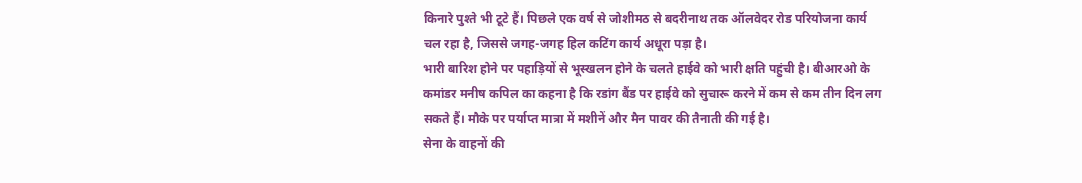किनारे पुश्ते भी टूटे हैं। पिछले एक वर्ष से जोशीमठ से बदरीनाथ तक ऑलवेदर रोड परियोजना कार्य चल रहा है, जिससे जगह-जगह हिल कटिंग कार्य अधूरा पड़ा है।
भारी बारिश होने पर पहाड़ियों से भूस्खलन होने के चलते हाईवे को भारी क्षति पहुंची है। बीआरओ के कमांडर मनीष कपिल का कहना है कि रडांग बैंड पर हाईवे को सुचारू करने में कम से कम तीन दिन लग सकते हैं। मौके पर पर्याप्त मात्रा में मशीनें और मैन पावर की तैनाती की गई है।
सेना के वाहनों की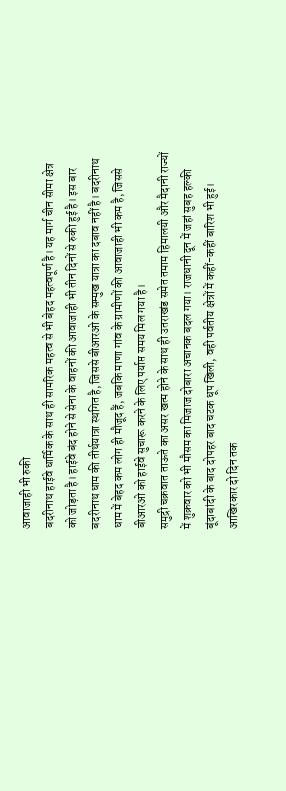आवाजाही भी रुकी
बदरीनाथ हाईवे धार्मिक के साथ ही सामरिक महत्व से भी बेहद महत्वपूर्ण है। यह मार्ग चीन सीमा क्षेत्र को जोड़ता है। हाईवे बंद होने से सेना के वाहनों की आवाजाही भी तीन दिनों से रुकी हुई है। इस बार बदरीनाथ धाम की तीर्थयात्रा स्थगित है, जिससे बीआरओ के सम्मुख यात्रा का दबाव नहीं है। बदरीनाथ धाम में बेहद कम लोग ही मौजूद हैं, जबकि माणा गांव के ग्रामीणों की आवाजाही भी कम है, जिससे बीआरओ को हाईवे सुचारू करने के लिए पर्याप्त समय मिल गया है।
समुद्री चक्रवात ताऊते का असर खत्म होने के साथ ही उतराखंड समेत तमाम हिमालयी और मैदानी राज्यों में शुक्रवार को भी मौसम का मिजाज दोबारा अचानक बदल गया। राजधानी दून में जहां सुबह हल्की बूंदाबांदी के बाद दोपहर बाद चटक धूप खिली, वही पर्वतीय क्षेत्रों में कहीं-कहीं बारिश भी हुई।
आखिरकार दो दिन तक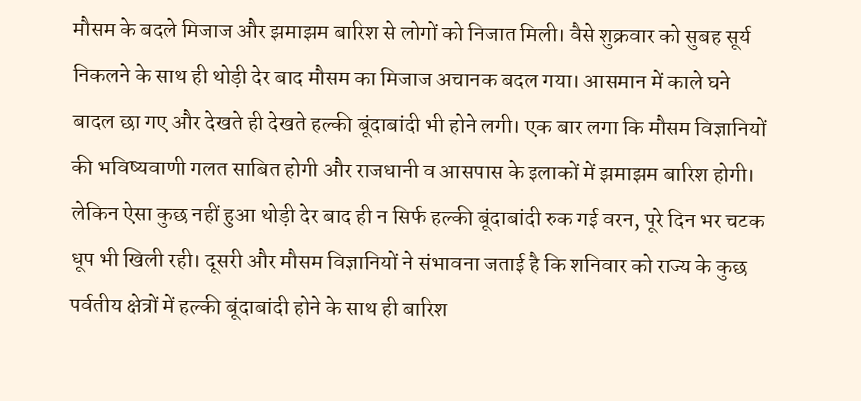मौसम के बदले मिजाज और झमाझम बारिश से लोगों को निजात मिली। वैसे शुक्रवार को सुबह सूर्य निकलने के साथ ही थोड़ी देर बाद मौसम का मिजाज अचानक बदल गया। आसमान में काले घने बादल छा गए और देखते ही देखते हल्की बूंदाबांदी भी होने लगी। एक बार लगा कि मौसम विज्ञानियों की भविष्यवाणी गलत साबित होगी और राजधानी व आसपास के इलाकों में झमाझम बारिश होगी।
लेकिन ऐसा कुछ नहीं हुआ थोड़ी देर बाद ही न सिर्फ हल्की बूंदाबांदी रुक गई वरन, पूरे दिन भर चटक धूप भी खिली रही। दूसरी और मौसम विज्ञानियों ने संभावना जताई है कि शनिवार को राज्य के कुछ पर्वतीय क्षेत्रों में हल्की बूंदाबांदी होने के साथ ही बारिश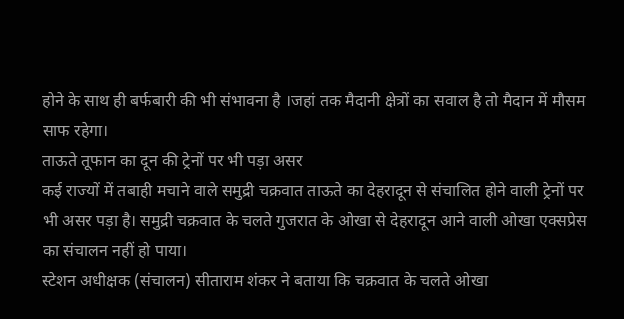होने के साथ ही बर्फबारी की भी संभावना है ।जहां तक मैदानी क्षेत्रों का सवाल है तो मैदान में मौसम साफ रहेगा।
ताऊते तूफान का दून की ट्रेनों पर भी पड़ा असर
कई राज्यों में तबाही मचाने वाले समुद्री चक्रवात ताऊते का देहरादून से संचालित होने वाली ट्रेनों पर भी असर पड़ा है। समुद्री चक्रवात के चलते गुजरात के ओखा से देहरादून आने वाली ओखा एक्सप्रेस का संचालन नहीं हो पाया।
स्टेशन अधीक्षक (संचालन) सीताराम शंकर ने बताया कि चक्रवात के चलते ओखा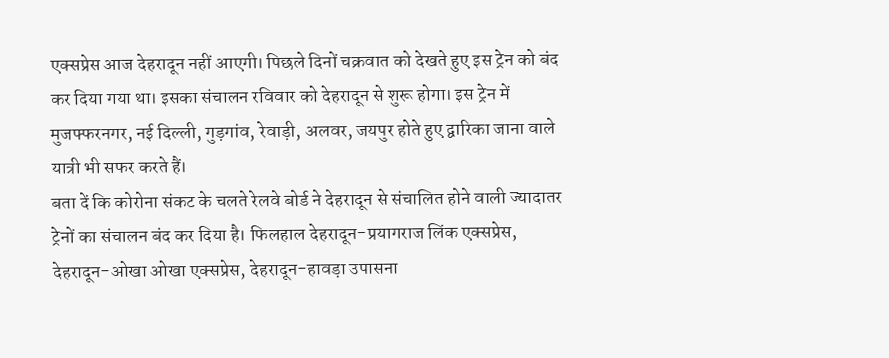एक्सप्रेस आज देहरादून नहीं आएगी। पिछले दिनों चक्रवात को देखते हुए इस ट्रेन को बंद कर दिया गया था। इसका संचालन रविवार को देहरादून से शुरू होगा। इस ट्रेन में मुजफ्फरनगर, नई दिल्ली, गुड़गांव, रेवाड़ी, अलवर, जयपुर होते हुए द्वारिका जाना वाले यात्री भी सफर करते हैं।
बता दें कि कोरोना संकट के चलते रेलवे बोर्ड ने देहरादून से संचालित होने वाली ज्यादातर ट्रेनों का संचालन बंद कर दिया है। फिलहाल देहरादून-प्रयागराज लिंक एक्सप्रेस, देहरादून-ओखा ओखा एक्सप्रेस, देहरादून-हावड़ा उपासना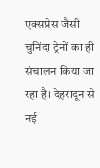एक्सप्रेस जैसी चुनिंदा ट्रेनों का ही संचालन किया जा रहा है। देहरादून से नई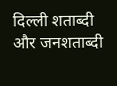दिल्ली शताब्दी और जनशताब्दी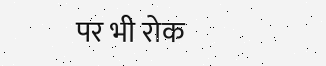पर भी रोक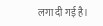लगा दी गई है।